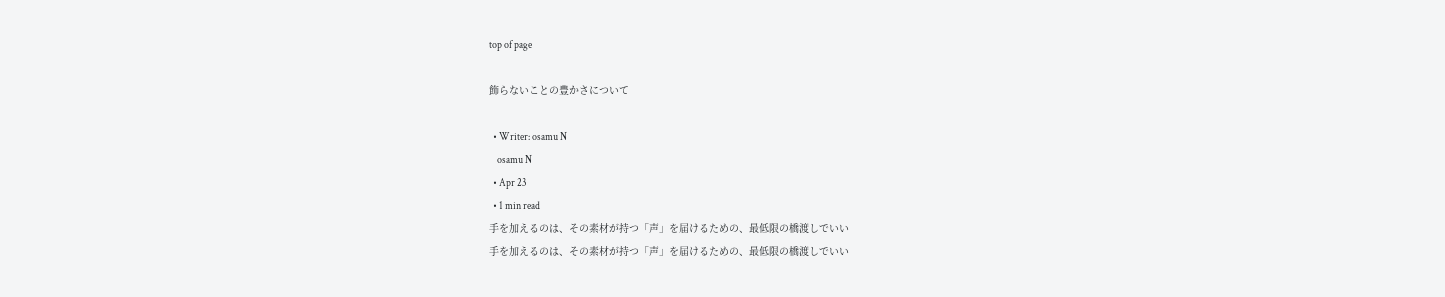top of page

飾らないことの豊かさについて

  • Writer: osamu N
    osamu N
  • Apr 23
  • 1 min read
手を加えるのは、その素材が持つ「声」を届けるための、最低限の橋渡しでいい
手を加えるのは、その素材が持つ「声」を届けるための、最低限の橋渡しでいい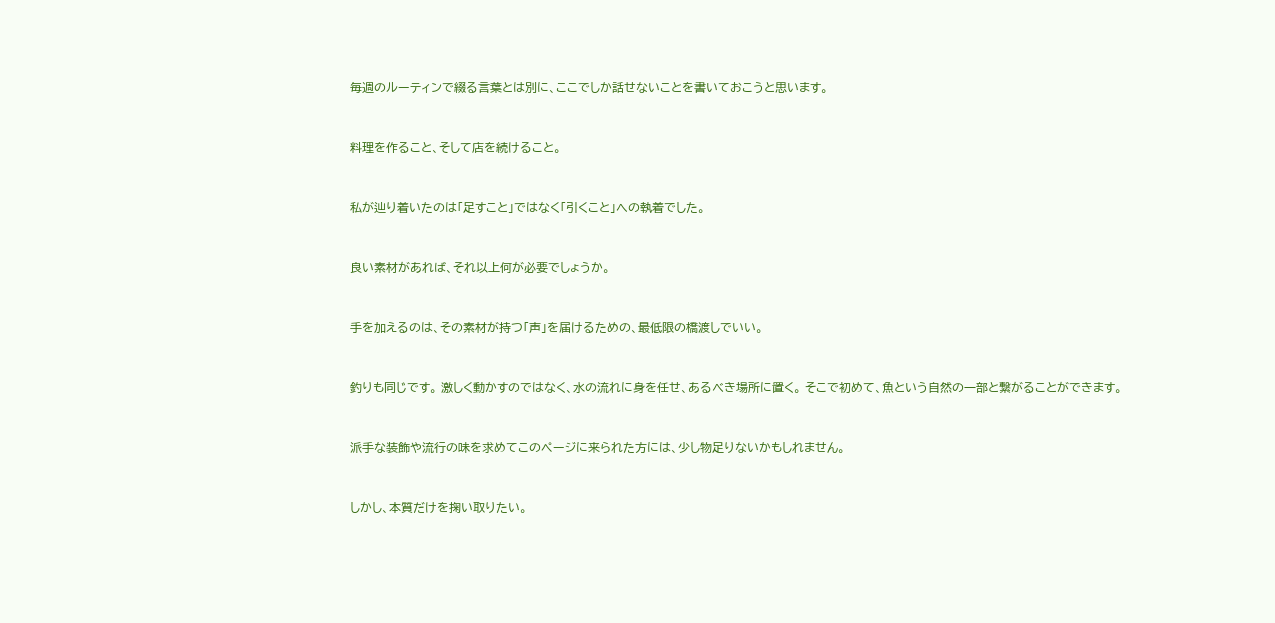毎週のルーティンで綴る言葉とは別に、ここでしか話せないことを書いておこうと思います。


料理を作ること、そして店を続けること。


私が辿り着いたのは「足すこと」ではなく「引くこと」への執着でした。


良い素材があれば、それ以上何が必要でしょうか。


手を加えるのは、その素材が持つ「声」を届けるための、最低限の橋渡しでいい。


釣りも同じです。 激しく動かすのではなく、水の流れに身を任せ、あるべき場所に置く。 そこで初めて、魚という自然の一部と繋がることができます。


派手な装飾や流行の味を求めてこのページに来られた方には、少し物足りないかもしれません。


しかし、本質だけを掬い取りたい。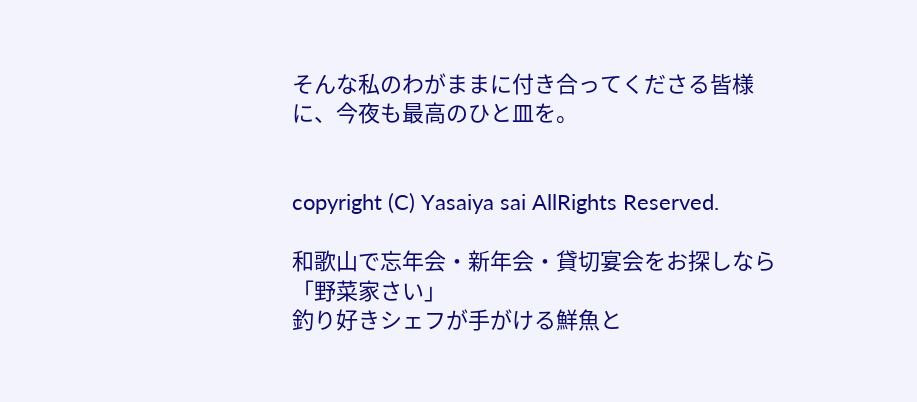そんな私のわがままに付き合ってくださる皆様に、今夜も最高のひと皿を。


copyright (C) Yasaiya sai AllRights Reserved.

和歌山で忘年会・新年会・貸切宴会をお探しなら「野菜家さい」
釣り好きシェフが手がける鮮魚と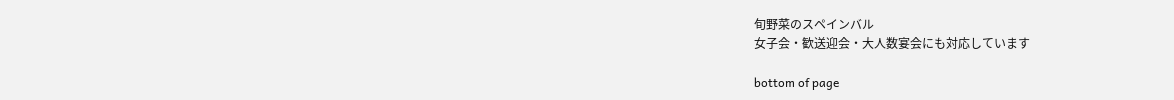旬野菜のスペインバル
女子会・歓送迎会・大人数宴会にも対応しています

bottom of page